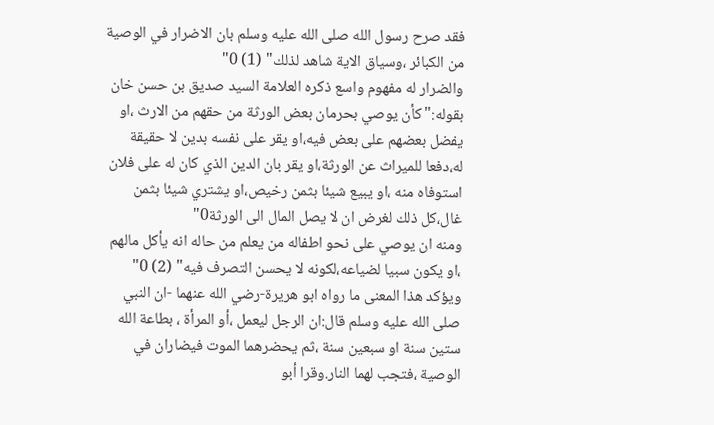فقد صرح رسول الله صلى الله عليه وسلم بان الاضرار في الوصية من الكبائر ،وسياق الاية شاهد لذلك" (1) 0"
والضرار له مفهوم واسع ذكره العلامة السيد صديق بن حسن خان بقوله:"كأن يوصي بحرمان بعض الورثة من حقهم من الارث ،او يفضل بعضهم على بعض فيه،او يقر على نفسه بدين لا حقيقة له،دفعا للميراث عن الورثة،او يقر بان الدين الذي كان له على فلان استوفاه منه ،او يبيع شيئا بثمن رخيص،او يشتري شيئا بثمن غال،كل ذلك لغرض ان لا يصل المال الى الورثة0"
ومنه ان يوصي على نحو اطفاله من يعلم من حاله انه يأكل مالهم ،او يكون سبيا لضياعه،لكونه لا يحسن التصرف فيه" (2) 0"
ويؤكد هذا المعنى ما رواه ابو هريرة-رضي الله عنهما -ان النبي صلى الله عليه وسلم قال:ان الرجل ليعمل ،أو المرأة ، بطاعة الله ستين سنة او سبعين سنة ،ثم يحضرهما الموت فيضاران في الوصية ،فتجب لهما النار.وقرا أبو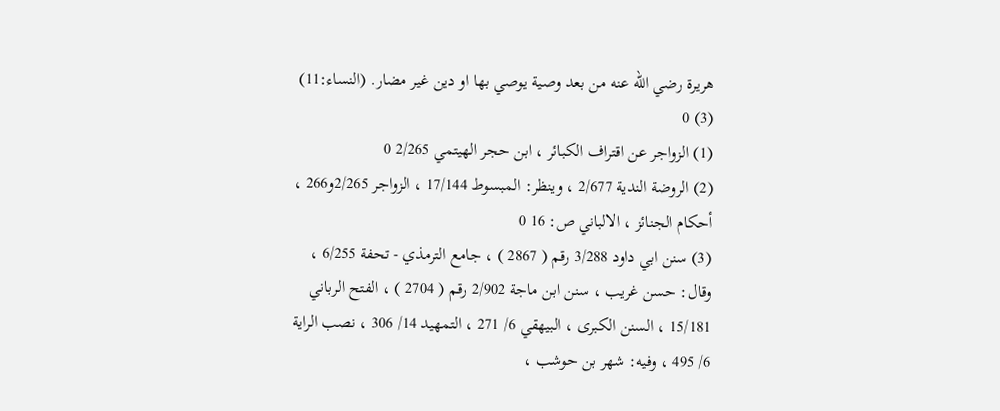هريرة رضي الله عنه من بعد وصية يوصي بها او دين غير مضار. (النساء:11) (3) 0
(1) الزواجر عن اقتراف الكبائر ، ابن حجر الهيتمي 2/265 0
(2) الروضة الندية 2/677 ، وينظر: المبسوط 17/144 ، الزواجر 2/265و266 ، أحكام الجنائز ، الالباني ص: 16 0
(3) سنن ابي داود 3/288 رقم ( 2867 ) ، جامع الترمذي - تحفة 6/255 ، وقال: حسن غريب ، سنن ابن ماجة 2/902 رقم ( 2704 ) ، الفتح الرباني 15/181 ، السنن الكبرى ، البيهقي 6/ 271 ، التمهيد 14/ 306 ، نصب الراية 6/ 495 ، وفيه: شهر بن حوشب ،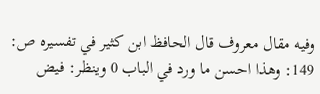وفيه مقال معروف قال الحافظ ابن كثير في تفسيره ص: 149: وهذا احسن ما ورد في الباب 0 وينظر: فيض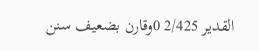القدير 2/425 0وقارن بضعيف سنن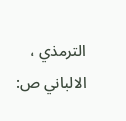الترمذي ، الالباني ص: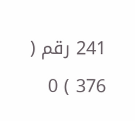241 رقم ( 376 ) 0